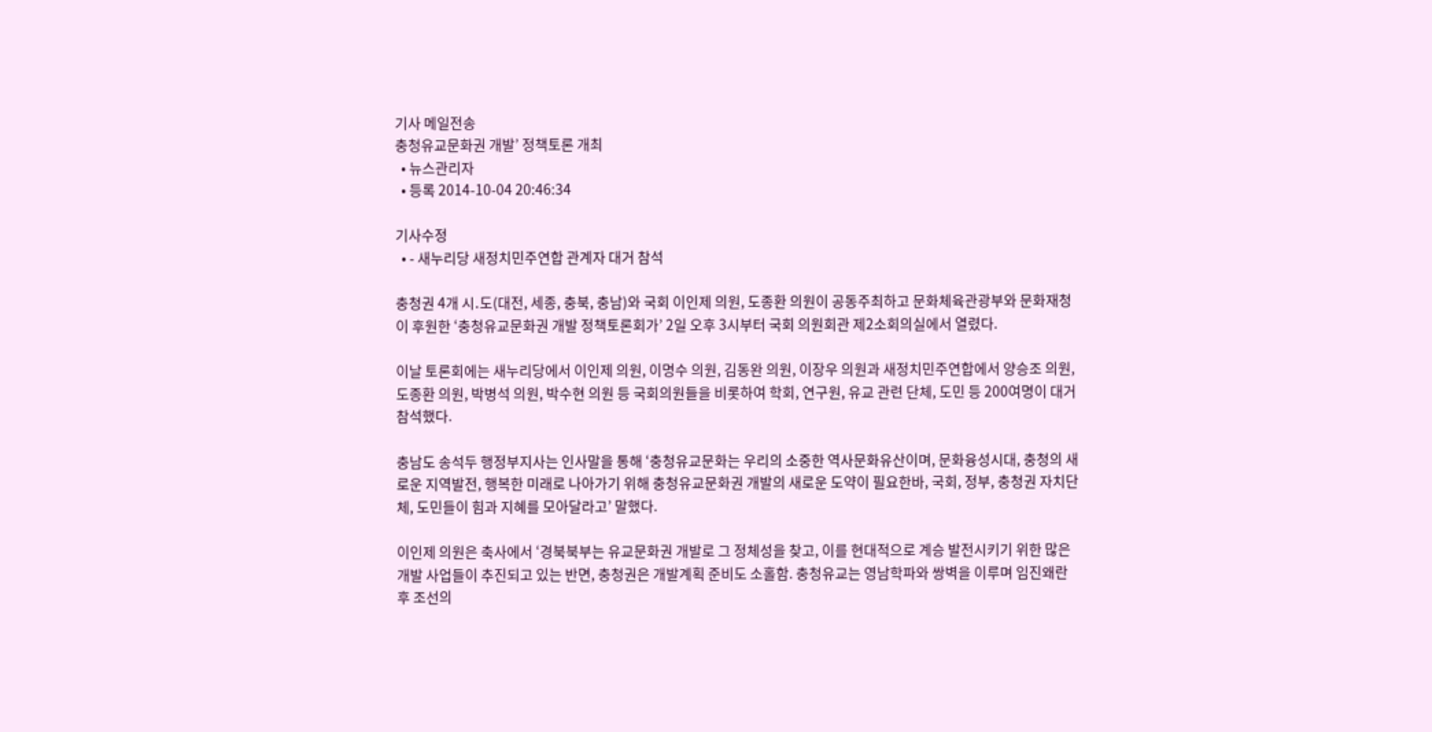기사 메일전송
충청유교문화권 개발’ 정책토론 개최
  • 뉴스관리자
  • 등록 2014-10-04 20:46:34

기사수정
  • - 새누리당 새정치민주연합 관계자 대거 참석

충청권 4개 시․도(대전, 세종, 충북, 충남)와 국회 이인제 의원, 도종환 의원이 공동주최하고 문화체육관광부와 문화재청이 후원한 ‘충청유교문화권 개발 정책토론회가’ 2일 오후 3시부터 국회 의원회관 제2소회의실에서 열렸다.

이날 토론회에는 새누리당에서 이인제 의원, 이명수 의원, 김동완 의원, 이장우 의원과 새정치민주연합에서 양승조 의원, 도종환 의원, 박병석 의원, 박수현 의원 등 국회의원들을 비롯하여 학회, 연구원, 유교 관련 단체, 도민 등 200여명이 대거 참석했다.

충남도 송석두 행정부지사는 인사말을 통해 ‘충청유교문화는 우리의 소중한 역사문화유산이며, 문화융성시대, 충청의 새로운 지역발전, 행복한 미래로 나아가기 위해 충청유교문화권 개발의 새로운 도약이 필요한바, 국회, 정부, 충청권 자치단체, 도민들이 힘과 지혜를 모아달라고’ 말했다.

이인제 의원은 축사에서 ‘경북북부는 유교문화권 개발로 그 정체성을 찾고, 이를 현대적으로 계승 발전시키기 위한 많은 개발 사업들이 추진되고 있는 반면, 충청권은 개발계획 준비도 소홀함. 충청유교는 영남학파와 쌍벽을 이루며 임진왜란 후 조선의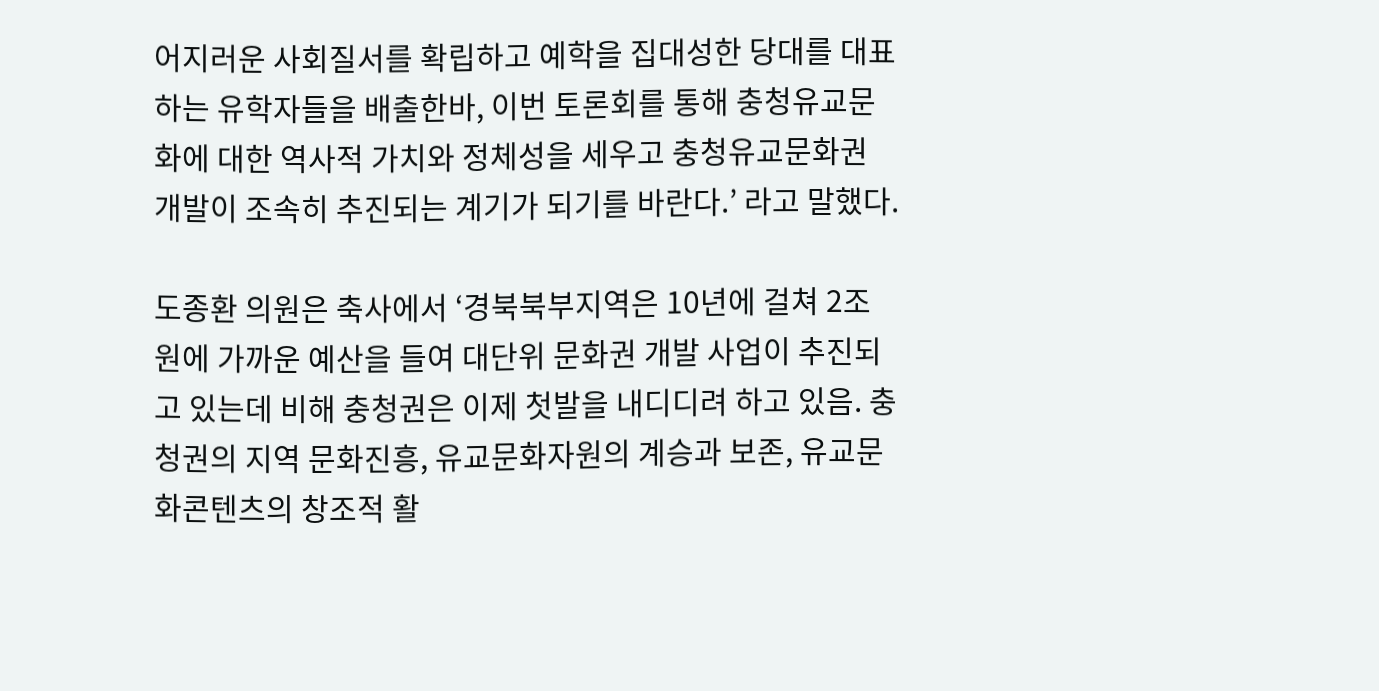어지러운 사회질서를 확립하고 예학을 집대성한 당대를 대표하는 유학자들을 배출한바, 이번 토론회를 통해 충청유교문화에 대한 역사적 가치와 정체성을 세우고 충청유교문화권 개발이 조속히 추진되는 계기가 되기를 바란다.’ 라고 말했다.

도종환 의원은 축사에서 ‘경북북부지역은 10년에 걸쳐 2조 원에 가까운 예산을 들여 대단위 문화권 개발 사업이 추진되고 있는데 비해 충청권은 이제 첫발을 내디디려 하고 있음. 충청권의 지역 문화진흥, 유교문화자원의 계승과 보존, 유교문화콘텐츠의 창조적 활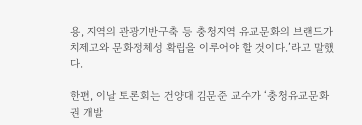용, 지역의 관광기반구축 등 충청지역 유교문화의 브랜드가치제고와 문화정체성 확립을 이루어야 할 것이다.’라고 말했다.

한편, 이날 토론회는 건양대 김문준 교수가 ‘충청유교문화권 개발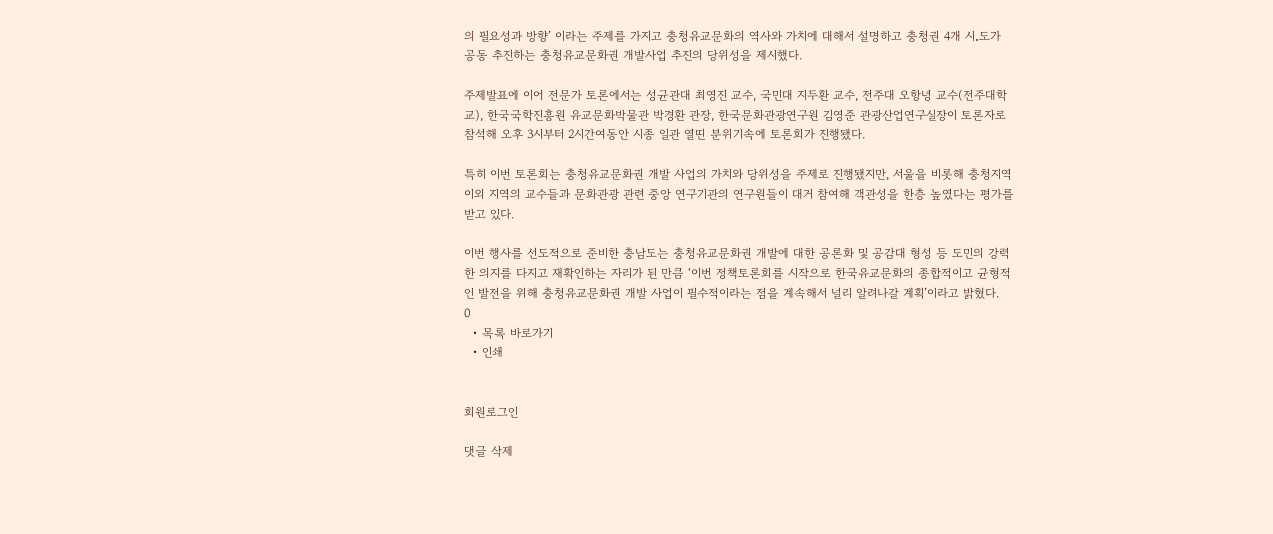의 필요성과 방향’ 이라는 주제를 가지고 충청유교문화의 역사와 가치에 대해서 설명하고 충청권 4개 시․도가 공동 추진하는 충청유교문화권 개발사업 추진의 당위성을 제시했다.

주제발표에 이어 전문가 토론에서는 성균관대 최영진 교수, 국민대 지두환 교수, 전주대 오항녕 교수(전주대학교), 한국국학진흥원 유교문화박물관 박경환 관장, 한국문화관광연구원 김영준 관광산업연구실장이 토론자로 참석해 오후 3시부터 2시간여동안 시종 일관 열띤 분위기속에 토론회가 진행됐다.

특히 이번 토론회는 충청유교문화권 개발 사업의 가치와 당위성을 주제로 진행됐지만, 서울을 비롯해 충청지역 이외 지역의 교수들과 문화관광 관련 중앙 연구기관의 연구원들이 대거 참여해 객관성을 한층 높였다는 평가를 받고 있다.

이번 행사를 선도적으로 준비한 충남도는 충청유교문화권 개발에 대한 공론화 및 공감대 형성 등 도민의 강력한 의지를 다지고 재확인하는 자리가 된 만큼 ‘이번 정책토론회를 시작으로 한국유교문화의 종합적이고 균형적인 발전을 위해 충청유교문화권 개발 사업이 필수적이라는 점을 계속해서 널리 알려나갈 계획’이라고 밝혔다.
0
  • 목록 바로가기
  • 인쇄


회원로그인

댓글 삭제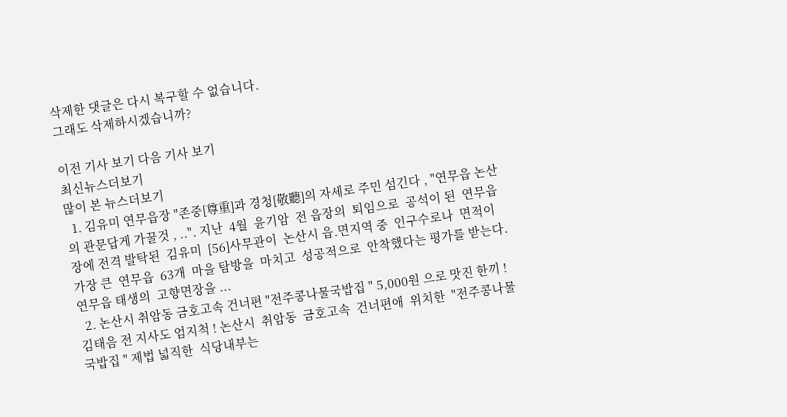삭제한 댓글은 다시 복구할 수 없습니다.
그래도 삭제하시겠습니까?

이전 기사 보기 다음 기사 보기
최신뉴스더보기
많이 본 뉴스더보기
  1. 김유미 연무읍장 "존중[尊重]과 경청[敬聽]의 자세로 주민 섬긴다 , "연무읍 논산의 관문답게 가꿀것 , ..". 지난  4월  윤기암  전 읍장의  퇴임으로  공석이 된  연무읍장에 전격 발탁된  김유미  [56]사무관이  논산시 읍.면지역 중  인구수로나  면적이  가장 큰  연무읍  63개  마을 탐방을  마치고  성공적으로  안착했다는 평가를 받는다.  연무읍 태생의  고향면장을 ...
  2. 논산시 취암동 금호고속 건너편 "전주콩나물국밥집 " 5,000원 으로 맛진 한끼 ! 김태음 전 지사도 엄지척 ! 논산시  취암동  금호고속  건너편애  위치한  "전주콩나물국밥집 " 제법 넓직한  식당내부는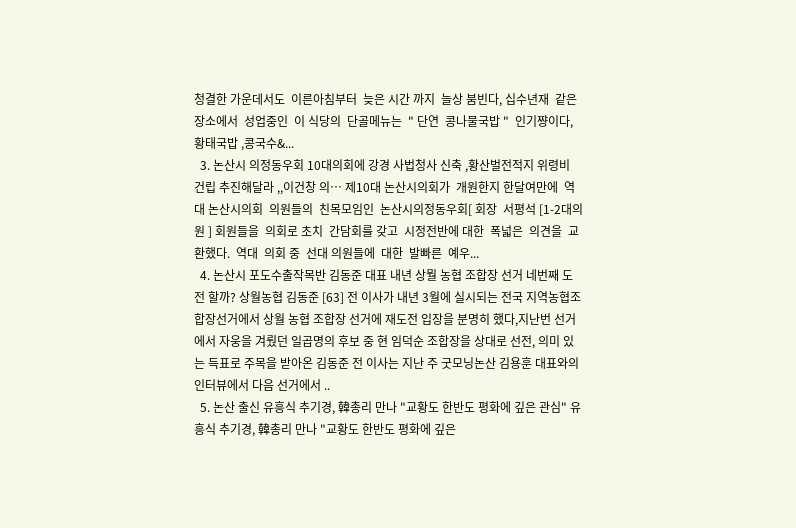청결한 가운데서도  이른아침부터  늦은 시간 까지  늘상 붐빈다, 십수년재  같은 장소에서  성업중인  이 식당의  단골메뉴는  " 단연  콩나물국밥 "  인기쨩이다,황태국밥 ,콩국수&...
  3. 논산시 의정동우회 10대의회에 강경 사법청사 신축 ,황산벌전적지 위령비 건립 추진해달라 ,,이건창 의… 제10대 논산시의회가  개원한지 한달여만에  역대 논산시의회  의원들의  친목모임인  논산시의정동우회[ 회장  서평석 [1-2대의원 ] 회원들을  의회로 초치  간담회를 갖고  시정전반에 대한  폭넓은  의견을  교환했다.  역대  의회 중  선대 의원들에  대한  발빠른  예우...
  4. 논산시 포도수출작목반 김동준 대표 내년 상뭘 농협 조합장 선거 네번째 도전 할까? 상월농협 김동준 [63] 전 이사가 내년 3월에 실시되는 전국 지역농협조합장선거에서 상월 농협 조합장 선거에 재도전 입장을 분명히 했다,지난번 선거에서 자웅을 겨뤘던 일곱명의 후보 중 현 임덕순 조합장을 상대로 선전, 의미 있는 득표로 주목을 받아온 김동준 전 이사는 지난 주 굿모닝논산 김용훈 대표와의 인터뷰에서 다음 선거에서 ..
  5. 논산 출신 유흥식 추기경, 韓총리 만나 "교황도 한반도 평화에 깊은 관심" 유흥식 추기경, 韓총리 만나 "교황도 한반도 평화에 깊은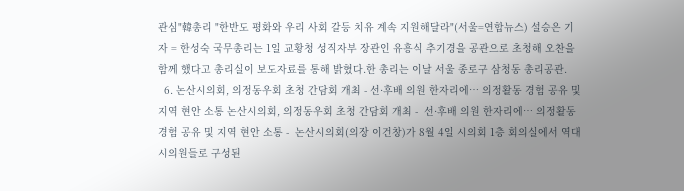관심"韓총리 "한반도 평화와 우리 사회 갈등 치유 계속 지원해달라"(서울=연합뉴스) 설승은 기자 = 한성숙 국무총리는 1일 교황청 성직자부 장관인 유흥식 추기경을 공관으로 초청해 오찬을 함께 했다고 총리실이 보도자료를 통해 밝혔다.한 총리는 이날 서울 종로구 삼청동 총리공관.
  6. 논산시의회, 의정동우회 초청 간담회 개최 - 선·후배 의원 한자리에… 의정활동 경험 공유 및 지역 현안 소통 논산시의회, 의정동우회 초청 간담회 개최 -  선·후배 의원 한자리에… 의정활동 경험 공유 및 지역 현안 소통 -  논산시의회(의장 이건창)가 8월 4일 시의회 1층 회의실에서 역대 시의원들로 구성된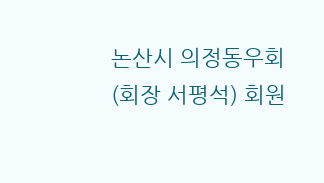논산시 의정동우회(회장 서평석) 회원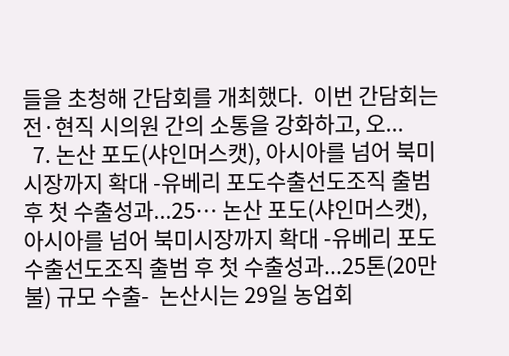들을 초청해 간담회를 개최했다.  이번 간담회는 전·현직 시의원 간의 소통을 강화하고, 오...
  7. 논산 포도(샤인머스캣), 아시아를 넘어 북미시장까지 확대 -유베리 포도수출선도조직 출범 후 첫 수출성과...25… 논산 포도(샤인머스캣), 아시아를 넘어 북미시장까지 확대 -유베리 포도수출선도조직 출범 후 첫 수출성과...25톤(20만불) 규모 수출-  논산시는 29일 농업회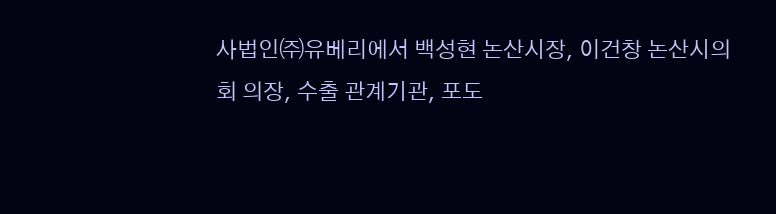사법인㈜유베리에서 백성현 논산시장, 이건창 논산시의회 의장, 수출 관계기관, 포도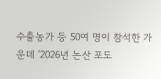수출농가 등 50여 명이 참석한 가운데 ‘2026년 논산 포도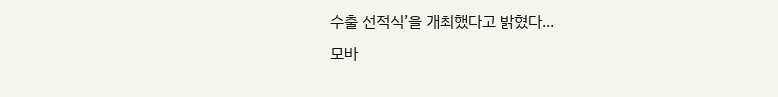수출 선적식’을 개최했다고 밝혔다...
모바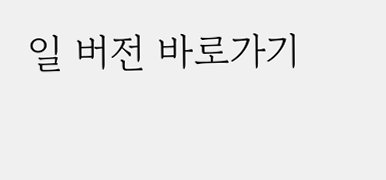일 버전 바로가기